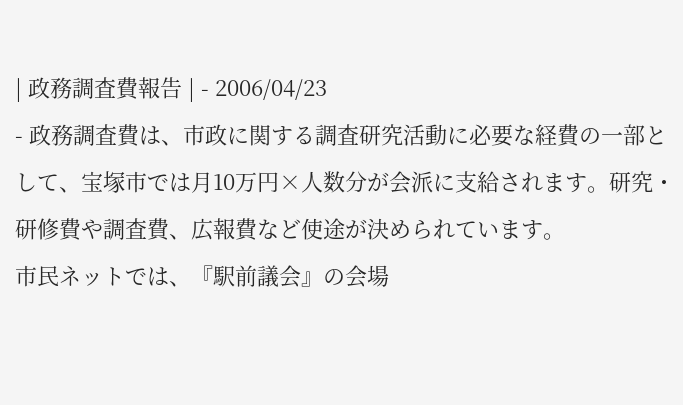| 政務調査費報告 | - 2006/04/23
- 政務調査費は、市政に関する調査研究活動に必要な経費の一部として、宝塚市では月10万円×人数分が会派に支給されます。研究・研修費や調査費、広報費など使途が決められています。
市民ネットでは、『駅前議会』の会場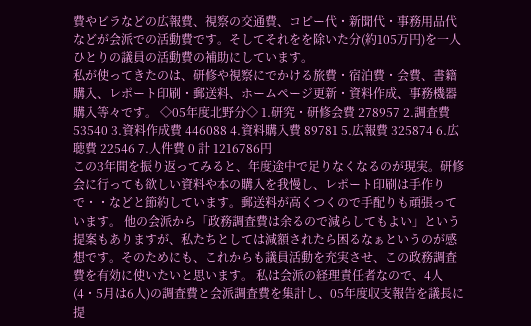費やビラなどの広報費、視察の交通費、コピー代・新聞代・事務用品代などが会派での活動費です。そしてそれをを除いた分(約105万円)を一人ひとりの議員の活動費の補助にしています。
私が使ってきたのは、研修や視察にでかける旅費・宿泊費・会費、書籍購入、レポート印刷・郵送料、ホームページ更新・資料作成、事務機器購入等々です。 ◇05年度北野分◇ 1.研究・研修会費 278957 2.調査費 53540 3.資料作成費 446088 4.資料購入費 89781 5.広報費 325874 6.広聴費 22546 7.人件費 0 計 1216786円
この3年間を振り返ってみると、年度途中で足りなくなるのが現実。研修会に行っても欲しい資料や本の購入を我慢し、レポート印刷は手作りで・・などと節約しています。郵送料が高くつくので手配りも頑張っています。 他の会派から「政務調査費は余るので減らしてもよい」という提案もありますが、私たちとしては減額されたら困るなぁというのが感想です。そのためにも、これからも議員活動を充実させ、この政務調査費を有効に使いたいと思います。 私は会派の経理責任者なので、4人(4・5月は6人)の調査費と会派調査費を集計し、05年度収支報告を議長に提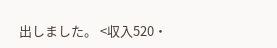出しました。 <収入520・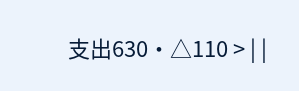支出630・△110 > | |